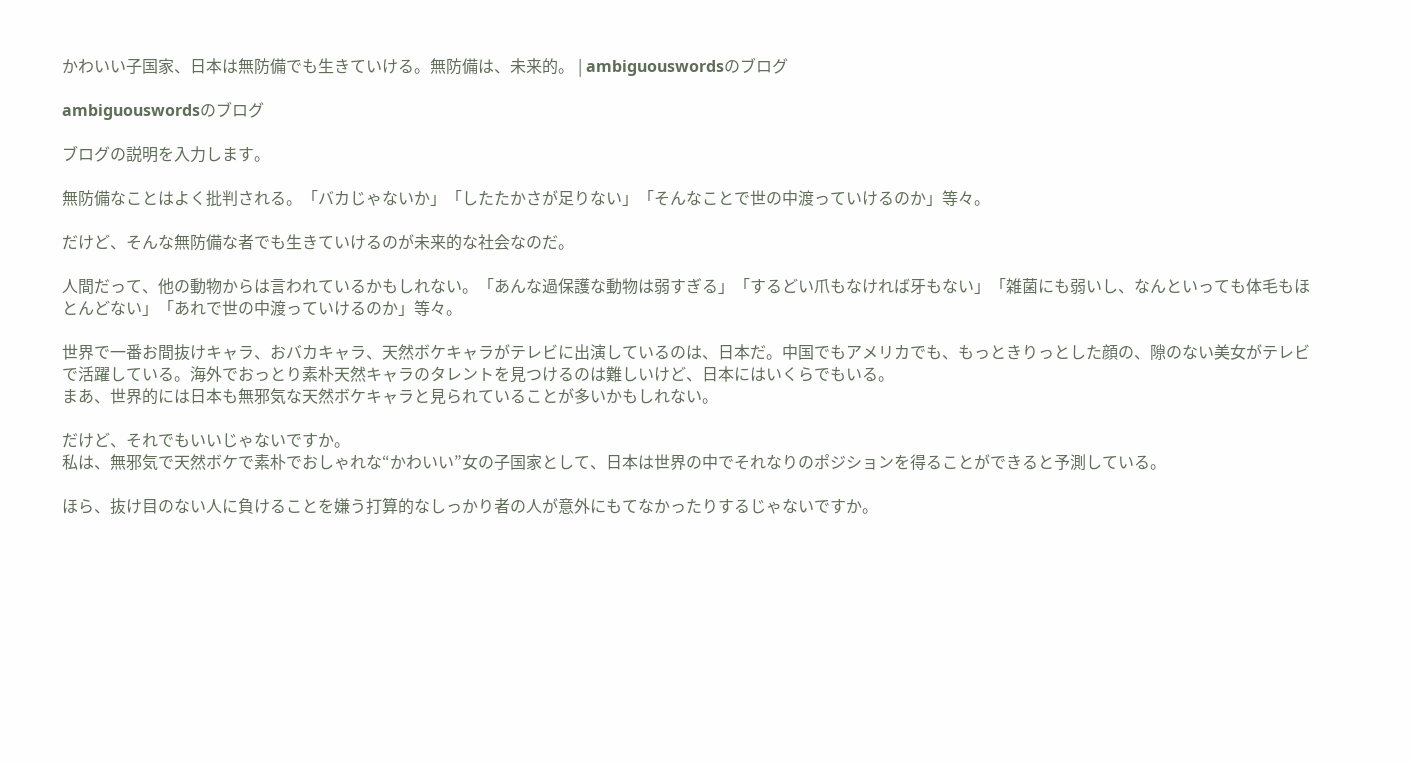かわいい子国家、日本は無防備でも生きていける。無防備は、未来的。 | ambiguouswordsのブログ

ambiguouswordsのブログ

ブログの説明を入力します。

無防備なことはよく批判される。「バカじゃないか」「したたかさが足りない」「そんなことで世の中渡っていけるのか」等々。

だけど、そんな無防備な者でも生きていけるのが未来的な社会なのだ。

人間だって、他の動物からは言われているかもしれない。「あんな過保護な動物は弱すぎる」「するどい爪もなければ牙もない」「雑菌にも弱いし、なんといっても体毛もほとんどない」「あれで世の中渡っていけるのか」等々。

世界で一番お間抜けキャラ、おバカキャラ、天然ボケキャラがテレビに出演しているのは、日本だ。中国でもアメリカでも、もっときりっとした顔の、隙のない美女がテレビで活躍している。海外でおっとり素朴天然キャラのタレントを見つけるのは難しいけど、日本にはいくらでもいる。
まあ、世界的には日本も無邪気な天然ボケキャラと見られていることが多いかもしれない。

だけど、それでもいいじゃないですか。
私は、無邪気で天然ボケで素朴でおしゃれな“かわいい”女の子国家として、日本は世界の中でそれなりのポジションを得ることができると予測している。

ほら、抜け目のない人に負けることを嫌う打算的なしっかり者の人が意外にもてなかったりするじゃないですか。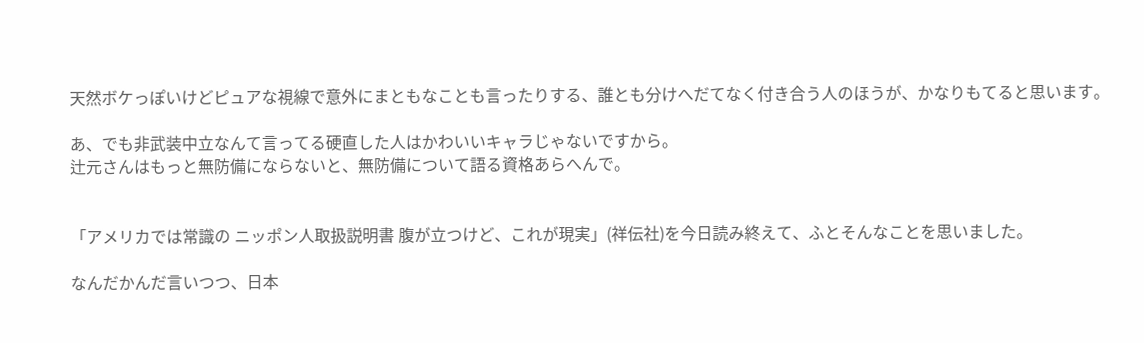天然ボケっぽいけどピュアな視線で意外にまともなことも言ったりする、誰とも分けへだてなく付き合う人のほうが、かなりもてると思います。

あ、でも非武装中立なんて言ってる硬直した人はかわいいキャラじゃないですから。
辻元さんはもっと無防備にならないと、無防備について語る資格あらへんで。


「アメリカでは常識の ニッポン人取扱説明書 腹が立つけど、これが現実」(祥伝社)を今日読み終えて、ふとそんなことを思いました。

なんだかんだ言いつつ、日本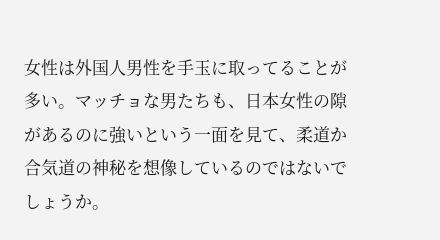女性は外国人男性を手玉に取ってることが多い。マッチョな男たちも、日本女性の隙があるのに強いという一面を見て、柔道か合気道の神秘を想像しているのではないでしょうか。